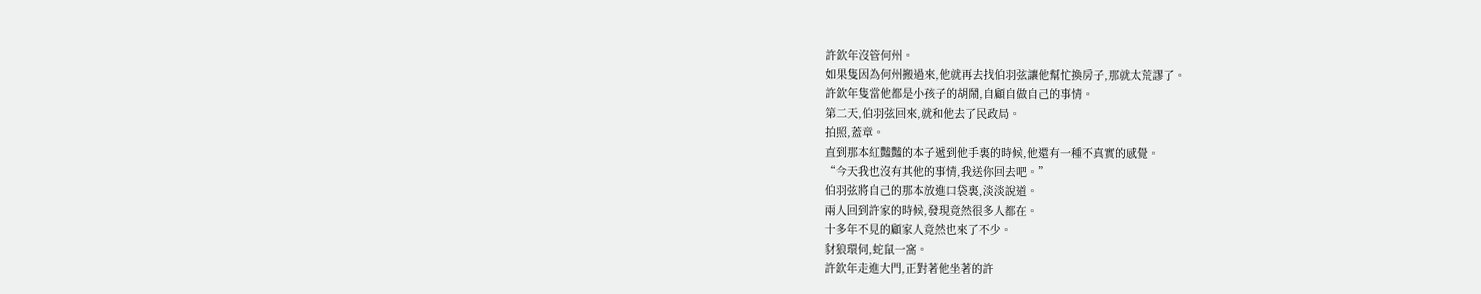許欽年沒管何州。
如果隻因為何州搬過來,他就再去找伯羽弦讓他幫忙換房子,那就太荒謬了。
許欽年隻當他都是小孩子的胡鬧,自顧自做自己的事情。
第二天,伯羽弦回來,就和他去了民政局。
拍照,蓋章。
直到那本紅豔豔的本子遞到他手裏的時候,他還有一種不真實的感覺。
“今天我也沒有其他的事情,我送你回去吧。”
伯羽弦將自己的那本放進口袋裏,淡淡說道。
兩人回到許家的時候,發現竟然很多人都在。
十多年不見的顧家人竟然也來了不少。
豺狼環伺,蛇鼠一窩。
許欽年走進大門,正對著他坐著的許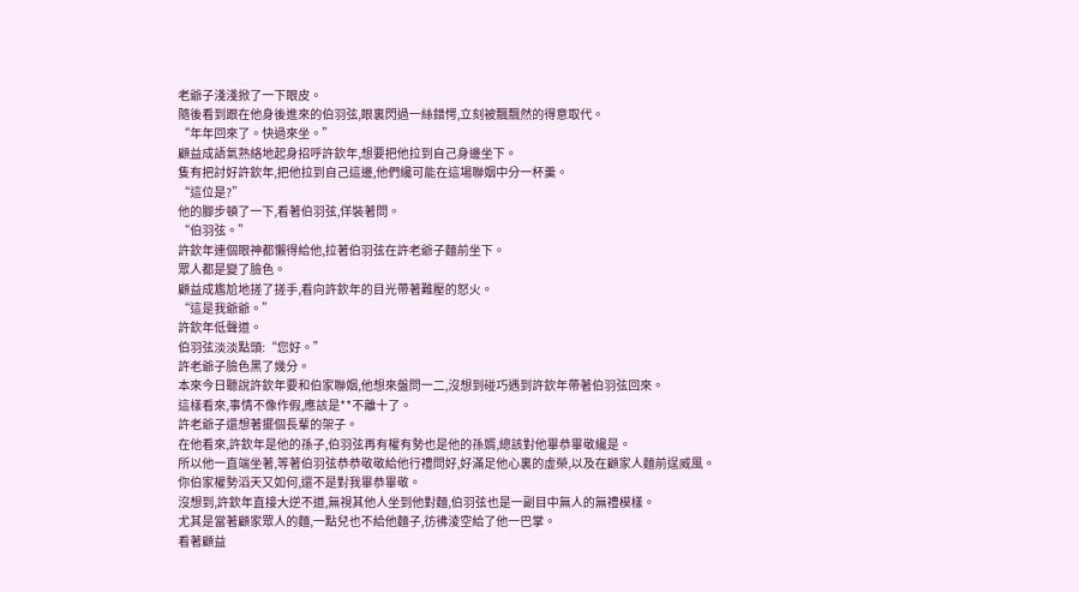老爺子淺淺掀了一下眼皮。
隨後看到跟在他身後進來的伯羽弦,眼裏閃過一絲錯愕,立刻被飄飄然的得意取代。
“年年回來了。快過來坐。”
顧益成語氣熟絡地起身招呼許欽年,想要把他拉到自己身邊坐下。
隻有把討好許欽年,把他拉到自己這邊,他們纔可能在這場聯姻中分一杯羹。
“這位是?”
他的腳步頓了一下,看著伯羽弦,佯裝著問。
“伯羽弦。”
許欽年連個眼神都懶得給他,拉著伯羽弦在許老爺子麵前坐下。
眾人都是變了臉色。
顧益成尷尬地搓了搓手,看向許欽年的目光帶著難壓的怒火。
“這是我爺爺。”
許欽年低聲道。
伯羽弦淡淡點頭:“您好。”
許老爺子臉色黑了幾分。
本來今日聽說許欽年要和伯家聯姻,他想來盤問一二,沒想到碰巧遇到許欽年帶著伯羽弦回來。
這樣看來,事情不像作假,應該是**不離十了。
許老爺子還想著擺個長輩的架子。
在他看來,許欽年是他的孫子,伯羽弦再有權有勢也是他的孫婿,總該對他畢恭畢敬纔是。
所以他一直端坐著,等著伯羽弦恭恭敬敬給他行禮問好,好滿足他心裏的虛榮,以及在顧家人麵前逞威風。
你伯家權勢滔天又如何,還不是對我畢恭畢敬。
沒想到,許欽年直接大逆不道,無視其他人坐到他對麵,伯羽弦也是一副目中無人的無禮模樣。
尤其是當著顧家眾人的麵,一點兒也不給他麵子,彷彿淩空給了他一巴掌。
看著顧益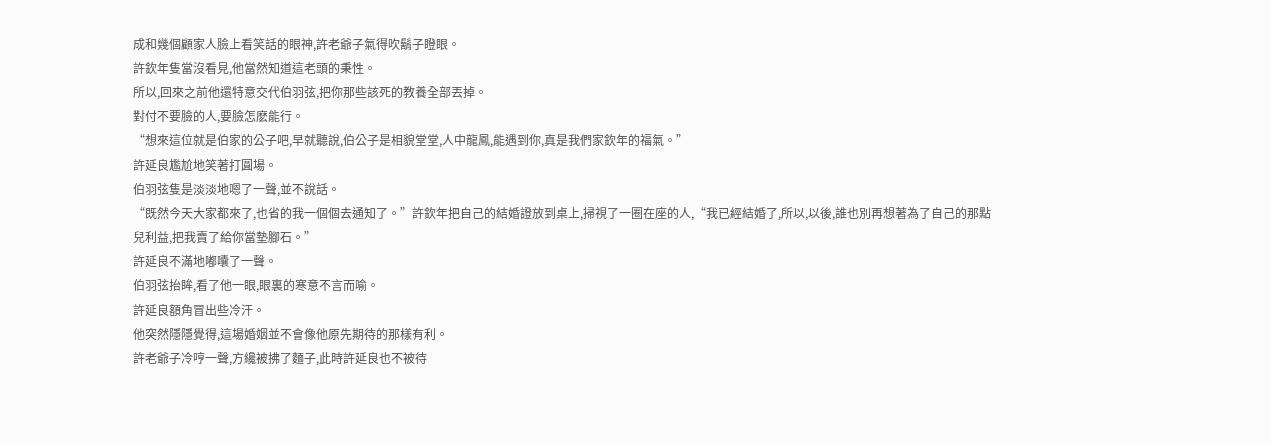成和幾個顧家人臉上看笑話的眼神,許老爺子氣得吹鬍子瞪眼。
許欽年隻當沒看見,他當然知道這老頭的秉性。
所以,回來之前他還特意交代伯羽弦,把你那些該死的教養全部丟掉。
對付不要臉的人,要臉怎麽能行。
“想來這位就是伯家的公子吧,早就聽說,伯公子是相貌堂堂,人中龍鳳,能遇到你,真是我們家欽年的福氣。”
許延良尷尬地笑著打圓場。
伯羽弦隻是淡淡地嗯了一聲,並不說話。
“既然今天大家都來了,也省的我一個個去通知了。”許欽年把自己的結婚證放到桌上,掃視了一圈在座的人,“我已經結婚了,所以,以後,誰也別再想著為了自己的那點兒利益,把我賣了給你當墊腳石。”
許延良不滿地嘟囔了一聲。
伯羽弦抬眸,看了他一眼,眼裏的寒意不言而喻。
許延良額角冒出些冷汗。
他突然隱隱覺得,這場婚姻並不會像他原先期待的那樣有利。
許老爺子冷哼一聲,方纔被拂了麵子,此時許延良也不被待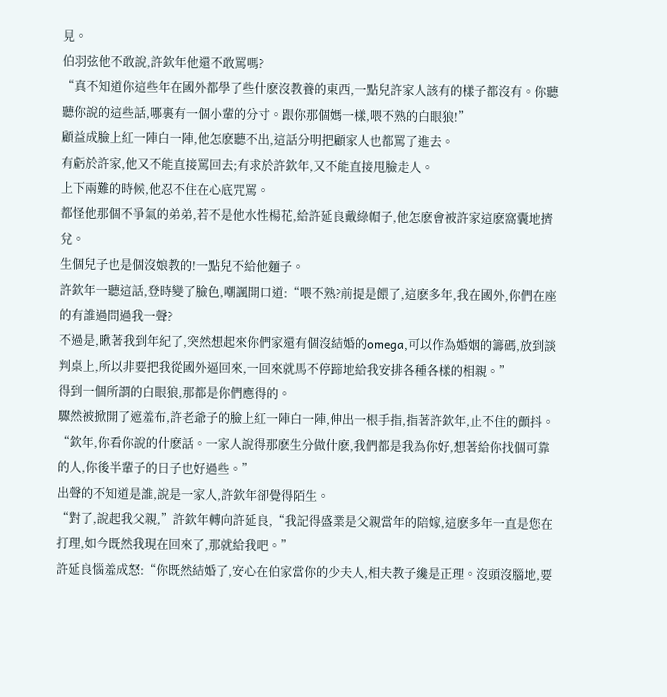見。
伯羽弦他不敢說,許欽年他還不敢罵嗎?
“真不知道你這些年在國外都學了些什麽沒教養的東西,一點兒許家人該有的樣子都沒有。你聽聽你說的這些話,哪裏有一個小輩的分寸。跟你那個媽一樣,喂不熟的白眼狼!”
顧益成臉上紅一陣白一陣,他怎麽聽不出,這話分明把顧家人也都罵了進去。
有虧於許家,他又不能直接罵回去;有求於許欽年,又不能直接甩臉走人。
上下兩難的時候,他忍不住在心底咒罵。
都怪他那個不爭氣的弟弟,若不是他水性楊花,給許延良戴綠帽子,他怎麽會被許家這麽窩囊地擠兌。
生個兒子也是個沒娘教的!一點兒不給他麵子。
許欽年一聽這話,登時變了臉色,嘲諷開口道:“喂不熟?前提是餵了,這麽多年,我在國外,你們在座的有誰過問過我一聲?
不過是,瞅著我到年紀了,突然想起來你們家還有個沒結婚的omega,可以作為婚姻的籌碼,放到談判桌上,所以非要把我從國外逼回來,一回來就馬不停蹄地給我安排各種各樣的相親。”
得到一個所謂的白眼狼,那都是你們應得的。
驟然被掀開了遮羞布,許老爺子的臉上紅一陣白一陣,伸出一根手指,指著許欽年,止不住的顫抖。
“欽年,你看你說的什麽話。一家人說得那麽生分做什麽,我們都是我為你好,想著給你找個可靠的人,你後半輩子的日子也好過些。”
出聲的不知道是誰,說是一家人,許欽年卻覺得陌生。
“對了,說起我父親,”許欽年轉向許延良,“我記得盛業是父親當年的陪嫁,這麽多年一直是您在打理,如今既然我現在回來了,那就給我吧。”
許延良惱羞成怒:“你既然結婚了,安心在伯家當你的少夫人,相夫教子纔是正理。沒頭沒腦地,要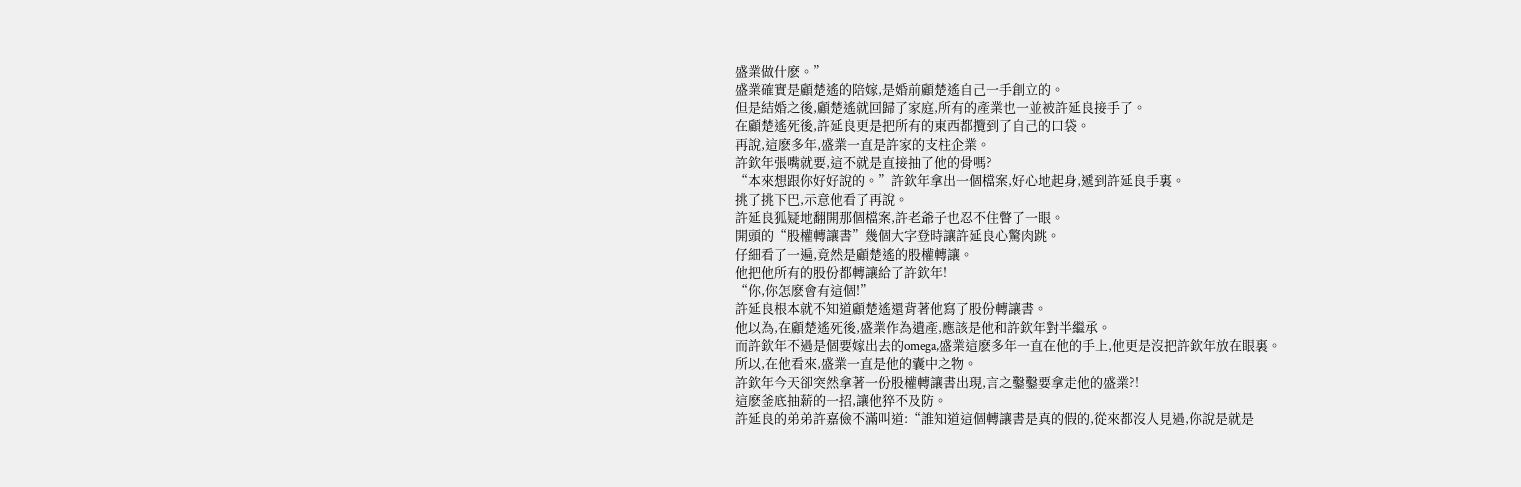盛業做什麽。”
盛業確實是顧楚遙的陪嫁,是婚前顧楚遙自己一手創立的。
但是結婚之後,顧楚遙就回歸了家庭,所有的產業也一並被許延良接手了。
在顧楚遙死後,許延良更是把所有的東西都攬到了自己的口袋。
再說,這麽多年,盛業一直是許家的支柱企業。
許欽年張嘴就要,這不就是直接抽了他的骨嗎?
“本來想跟你好好說的。”許欽年拿出一個檔案,好心地起身,遞到許延良手裏。
挑了挑下巴,示意他看了再說。
許延良狐疑地翻開那個檔案,許老爺子也忍不住瞥了一眼。
開頭的“股權轉讓書”幾個大字登時讓許延良心驚肉跳。
仔細看了一遍,竟然是顧楚遙的股權轉讓。
他把他所有的股份都轉讓給了許欽年!
“你,你怎麽會有這個!”
許延良根本就不知道顧楚遙還背著他寫了股份轉讓書。
他以為,在顧楚遙死後,盛業作為遺產,應該是他和許欽年對半繼承。
而許欽年不過是個要嫁出去的omega,盛業這麽多年一直在他的手上,他更是沒把許欽年放在眼裏。
所以,在他看來,盛業一直是他的囊中之物。
許欽年今天卻突然拿著一份股權轉讓書出現,言之鑿鑿要拿走他的盛業?!
這麽釜底抽薪的一招,讓他猝不及防。
許延良的弟弟許嘉儉不滿叫道:“誰知道這個轉讓書是真的假的,從來都沒人見過,你說是就是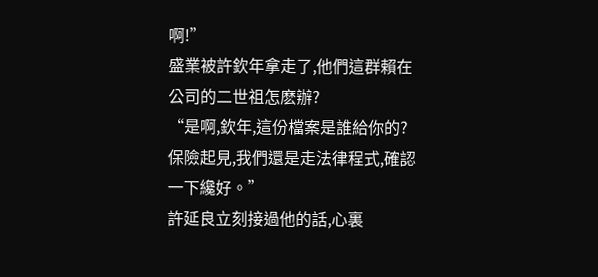啊!”
盛業被許欽年拿走了,他們這群賴在公司的二世祖怎麽辦?
“是啊,欽年,這份檔案是誰給你的?保險起見,我們還是走法律程式,確認一下纔好。”
許延良立刻接過他的話,心裏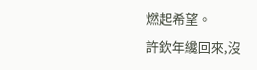燃起希望。
許欽年纔回來,沒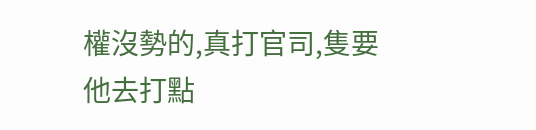權沒勢的,真打官司,隻要他去打點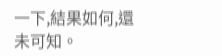一下,結果如何,還未可知。